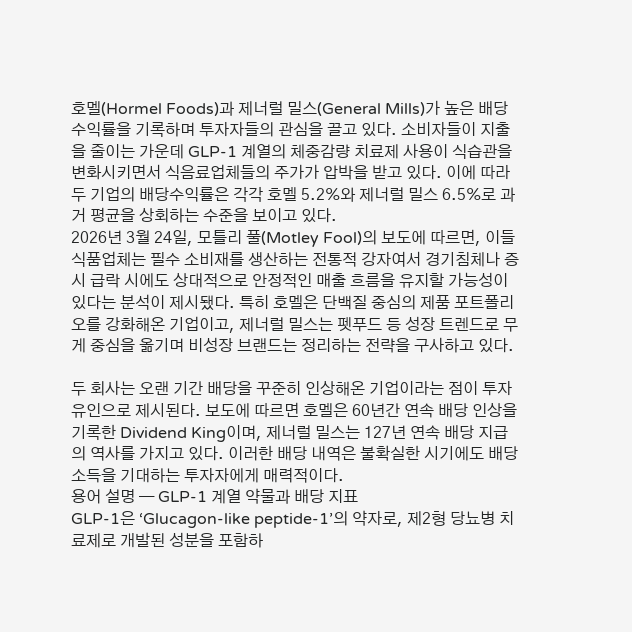호멜(Hormel Foods)과 제너럴 밀스(General Mills)가 높은 배당수익률을 기록하며 투자자들의 관심을 끌고 있다. 소비자들이 지출을 줄이는 가운데 GLP-1 계열의 체중감량 치료제 사용이 식습관을 변화시키면서 식음료업체들의 주가가 압박을 받고 있다. 이에 따라 두 기업의 배당수익률은 각각 호멜 5.2%와 제너럴 밀스 6.5%로 과거 평균을 상회하는 수준을 보이고 있다.
2026년 3월 24일, 모틀리 풀(Motley Fool)의 보도에 따르면, 이들 식품업체는 필수 소비재를 생산하는 전통적 강자여서 경기침체나 증시 급락 시에도 상대적으로 안정적인 매출 흐름을 유지할 가능성이 있다는 분석이 제시됐다. 특히 호멜은 단백질 중심의 제품 포트폴리오를 강화해온 기업이고, 제너럴 밀스는 펫푸드 등 성장 트렌드로 무게 중심을 옮기며 비성장 브랜드는 정리하는 전략을 구사하고 있다.

두 회사는 오랜 기간 배당을 꾸준히 인상해온 기업이라는 점이 투자 유인으로 제시된다. 보도에 따르면 호멜은 60년간 연속 배당 인상을 기록한 Dividend King이며, 제너럴 밀스는 127년 연속 배당 지급의 역사를 가지고 있다. 이러한 배당 내역은 불확실한 시기에도 배당 소득을 기대하는 투자자에게 매력적이다.
용어 설명 — GLP-1 계열 약물과 배당 지표
GLP-1은 ‘Glucagon-like peptide-1’의 약자로, 제2형 당뇨병 치료제로 개발된 성분을 포함하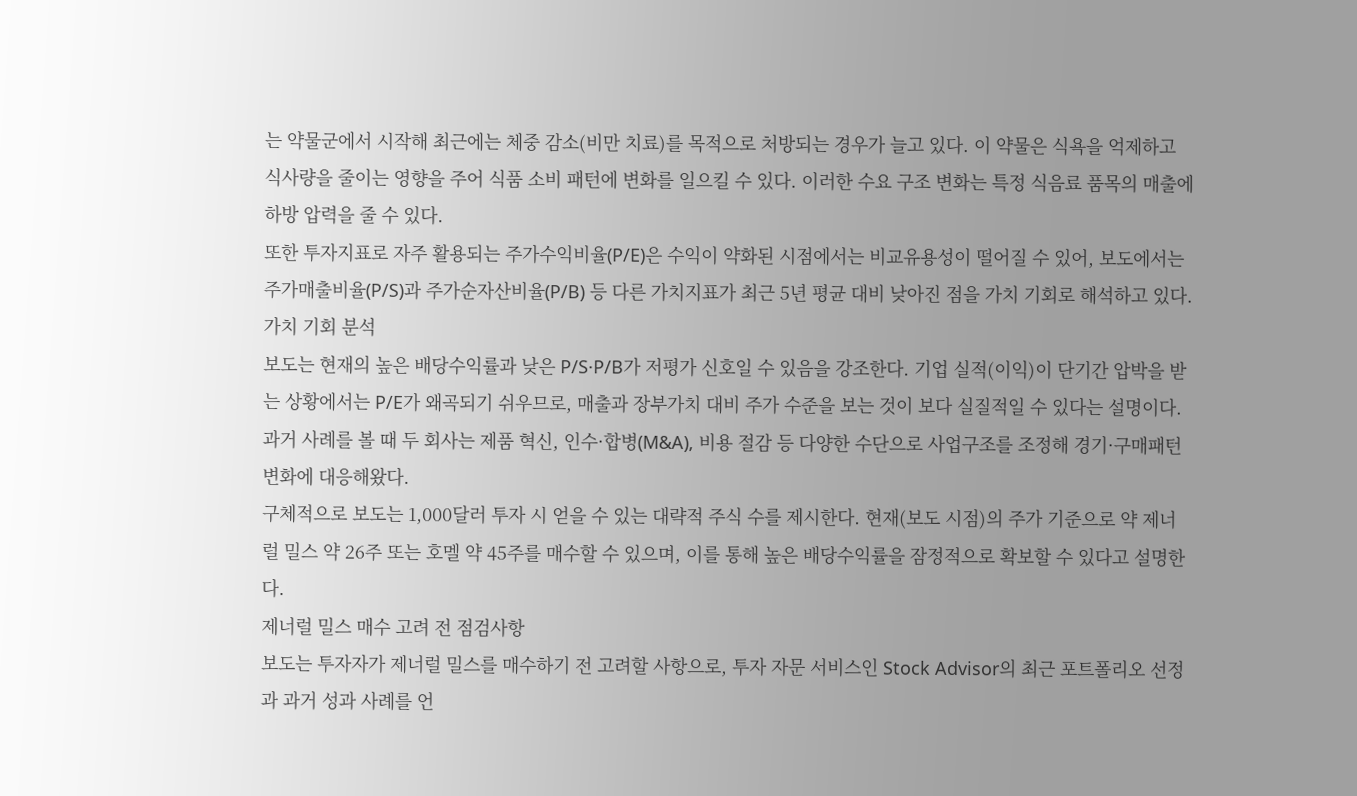는 약물군에서 시작해 최근에는 체중 감소(비만 치료)를 목적으로 처방되는 경우가 늘고 있다. 이 약물은 식욕을 억제하고 식사량을 줄이는 영향을 주어 식품 소비 패턴에 변화를 일으킬 수 있다. 이러한 수요 구조 변화는 특정 식음료 품목의 매출에 하방 압력을 줄 수 있다.
또한 투자지표로 자주 활용되는 주가수익비율(P/E)은 수익이 약화된 시점에서는 비교유용성이 떨어질 수 있어, 보도에서는 주가매출비율(P/S)과 주가순자산비율(P/B) 등 다른 가치지표가 최근 5년 평균 대비 낮아진 점을 가치 기회로 해석하고 있다.
가치 기회 분석
보도는 현재의 높은 배당수익률과 낮은 P/S·P/B가 저평가 신호일 수 있음을 강조한다. 기업 실적(이익)이 단기간 압박을 받는 상황에서는 P/E가 왜곡되기 쉬우므로, 매출과 장부가치 대비 주가 수준을 보는 것이 보다 실질적일 수 있다는 설명이다. 과거 사례를 볼 때 두 회사는 제품 혁신, 인수·합병(M&A), 비용 절감 등 다양한 수단으로 사업구조를 조정해 경기·구매패턴 변화에 대응해왔다.
구체적으로 보도는 1,000달러 투자 시 얻을 수 있는 대략적 주식 수를 제시한다. 현재(보도 시점)의 주가 기준으로 약 제너럴 밀스 약 26주 또는 호멜 약 45주를 매수할 수 있으며, 이를 통해 높은 배당수익률을 잠정적으로 확보할 수 있다고 설명한다.
제너럴 밀스 매수 고려 전 점검사항
보도는 투자자가 제너럴 밀스를 매수하기 전 고려할 사항으로, 투자 자문 서비스인 Stock Advisor의 최근 포트폴리오 선정과 과거 성과 사례를 언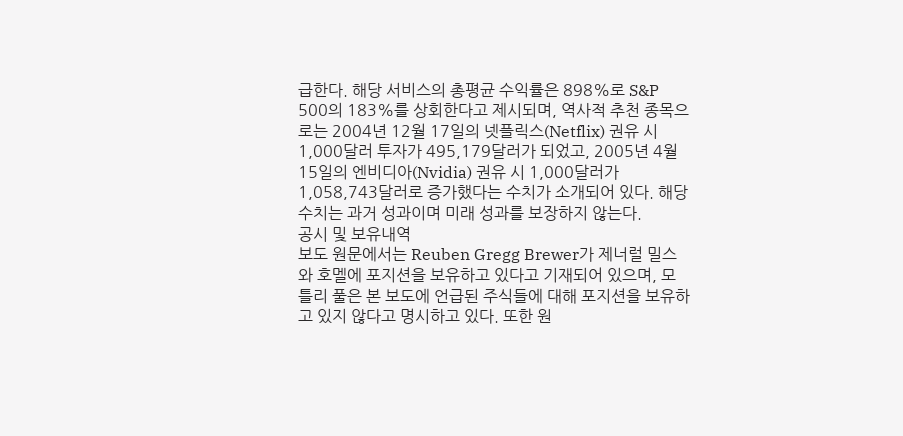급한다. 해당 서비스의 총평균 수익률은 898%로 S&P 500의 183%를 상회한다고 제시되며, 역사적 추천 종목으로는 2004년 12월 17일의 넷플릭스(Netflix) 권유 시 1,000달러 투자가 495,179달러가 되었고, 2005년 4월 15일의 엔비디아(Nvidia) 권유 시 1,000달러가 1,058,743달러로 증가했다는 수치가 소개되어 있다. 해당 수치는 과거 성과이며 미래 성과를 보장하지 않는다.
공시 및 보유내역
보도 원문에서는 Reuben Gregg Brewer가 제너럴 밀스와 호멜에 포지션을 보유하고 있다고 기재되어 있으며, 모틀리 풀은 본 보도에 언급된 주식들에 대해 포지션을 보유하고 있지 않다고 명시하고 있다. 또한 원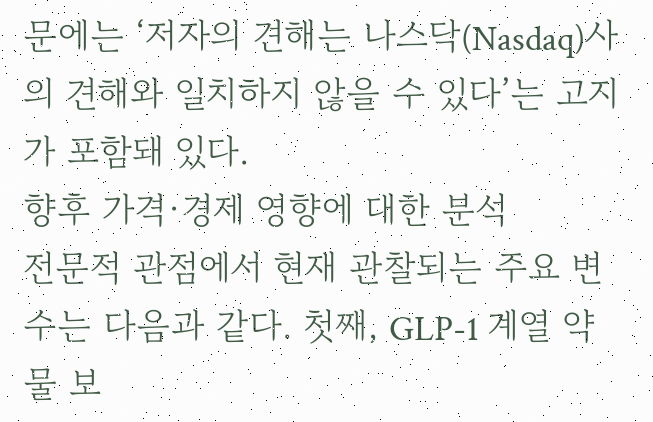문에는 ‘저자의 견해는 나스닥(Nasdaq)사의 견해와 일치하지 않을 수 있다’는 고지가 포함돼 있다.
향후 가격·경제 영향에 대한 분석
전문적 관점에서 현재 관찰되는 주요 변수는 다음과 같다. 첫째, GLP-1 계열 약물 보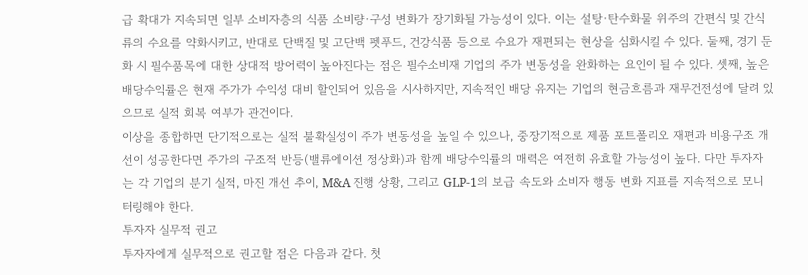급 확대가 지속되면 일부 소비자층의 식품 소비량·구성 변화가 장기화될 가능성이 있다. 이는 설탕·탄수화물 위주의 간편식 및 간식류의 수요를 약화시키고, 반대로 단백질 및 고단백 펫푸드, 건강식품 등으로 수요가 재편되는 현상을 심화시킬 수 있다. 둘째, 경기 둔화 시 필수품목에 대한 상대적 방어력이 높아진다는 점은 필수소비재 기업의 주가 변동성을 완화하는 요인이 될 수 있다. 셋째, 높은 배당수익률은 현재 주가가 수익성 대비 할인되어 있음을 시사하지만, 지속적인 배당 유지는 기업의 현금흐름과 재무건전성에 달려 있으므로 실적 회복 여부가 관건이다.
이상을 종합하면 단기적으로는 실적 불확실성이 주가 변동성을 높일 수 있으나, 중장기적으로 제품 포트폴리오 재편과 비용구조 개선이 성공한다면 주가의 구조적 반등(밸류에이션 정상화)과 함께 배당수익률의 매력은 여전히 유효할 가능성이 높다. 다만 투자자는 각 기업의 분기 실적, 마진 개선 추이, M&A 진행 상황, 그리고 GLP-1의 보급 속도와 소비자 행동 변화 지표를 지속적으로 모니터링해야 한다.
투자자 실무적 권고
투자자에게 실무적으로 권고할 점은 다음과 같다. 첫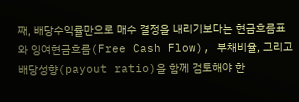째, 배당수익률만으로 매수 결정을 내리기보다는 현금흐름표와 잉여현금흐름(Free Cash Flow), 부채비율, 그리고 배당성향(payout ratio)을 함께 검토해야 한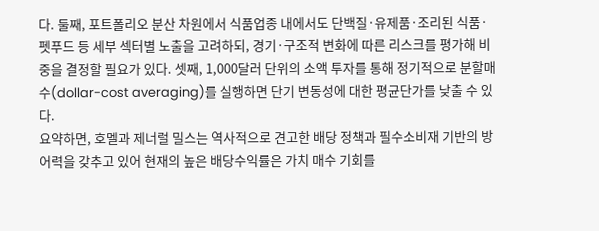다. 둘째, 포트폴리오 분산 차원에서 식품업종 내에서도 단백질·유제품·조리된 식품·펫푸드 등 세부 섹터별 노출을 고려하되, 경기·구조적 변화에 따른 리스크를 평가해 비중을 결정할 필요가 있다. 셋째, 1,000달러 단위의 소액 투자를 통해 정기적으로 분할매수(dollar-cost averaging)를 실행하면 단기 변동성에 대한 평균단가를 낮출 수 있다.
요약하면, 호멜과 제너럴 밀스는 역사적으로 견고한 배당 정책과 필수소비재 기반의 방어력을 갖추고 있어 현재의 높은 배당수익률은 가치 매수 기회를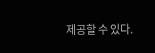제공할 수 있다.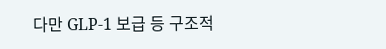다만 GLP-1 보급 등 구조적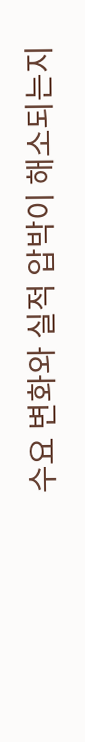수요 변화와 실적 압박이 해소되는지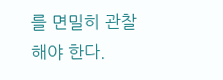를 면밀히 관찰해야 한다.